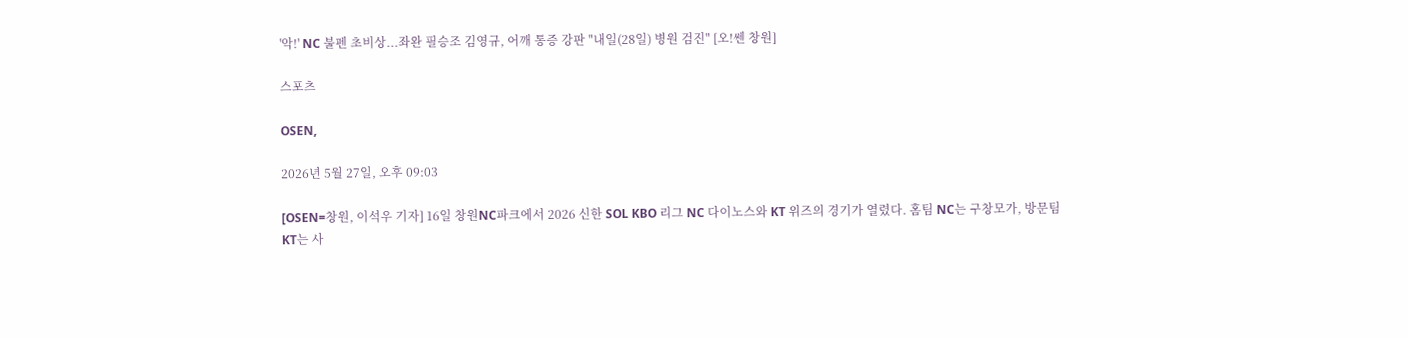'악!' NC 불펜 초비상...좌완 필승조 김영규, 어깨 통증 강판 "내일(28일) 병원 검진" [오!쎈 창원]

스포츠

OSEN,

2026년 5월 27일, 오후 09:03

[OSEN=창원, 이석우 기자] 16일 창원NC파크에서 2026 신한 SOL KBO 리그 NC 다이노스와 KT 위즈의 경기가 열렸다. 홈팀 NC는 구창모가, 방문팀 KT는 사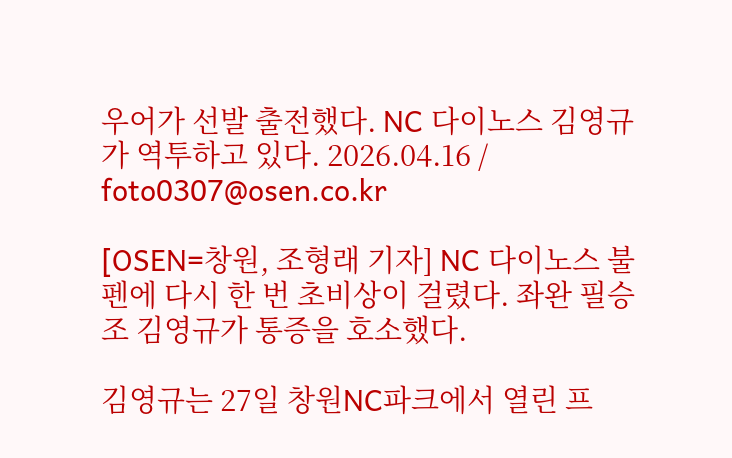우어가 선발 출전했다. NC 다이노스 김영규가 역투하고 있다. 2026.04.16 / foto0307@osen.co.kr

[OSEN=창원, 조형래 기자] NC 다이노스 불펜에 다시 한 번 초비상이 걸렸다. 좌완 필승조 김영규가 통증을 호소했다.

김영규는 27일 창원NC파크에서 열린 프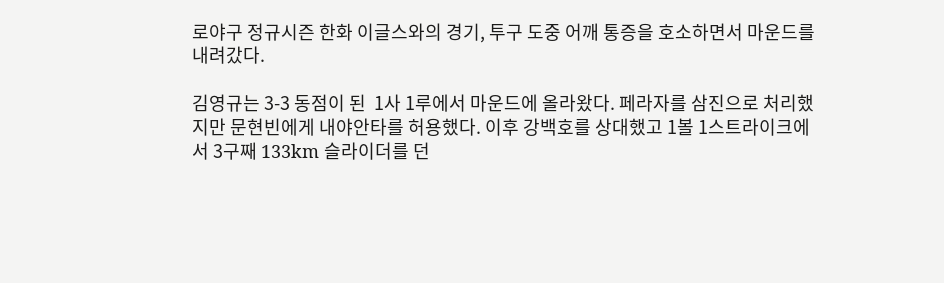로야구 정규시즌 한화 이글스와의 경기, 투구 도중 어깨 통증을 호소하면서 마운드를 내려갔다.

김영규는 3-3 동점이 된  1사 1루에서 마운드에 올라왔다. 페라자를 삼진으로 처리했지만 문현빈에게 내야안타를 허용했다. 이후 강백호를 상대했고 1볼 1스트라이크에서 3구째 133km 슬라이더를 던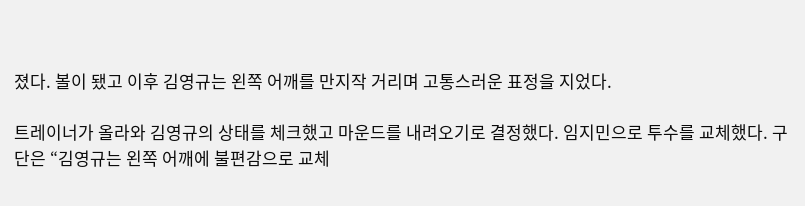졌다. 볼이 됐고 이후 김영규는 왼쪽 어깨를 만지작 거리며 고통스러운 표정을 지었다.

트레이너가 올라와 김영규의 상태를 체크했고 마운드를 내려오기로 결정했다. 임지민으로 투수를 교체했다. 구단은 “김영규는 왼쪽 어깨에 불편감으로 교체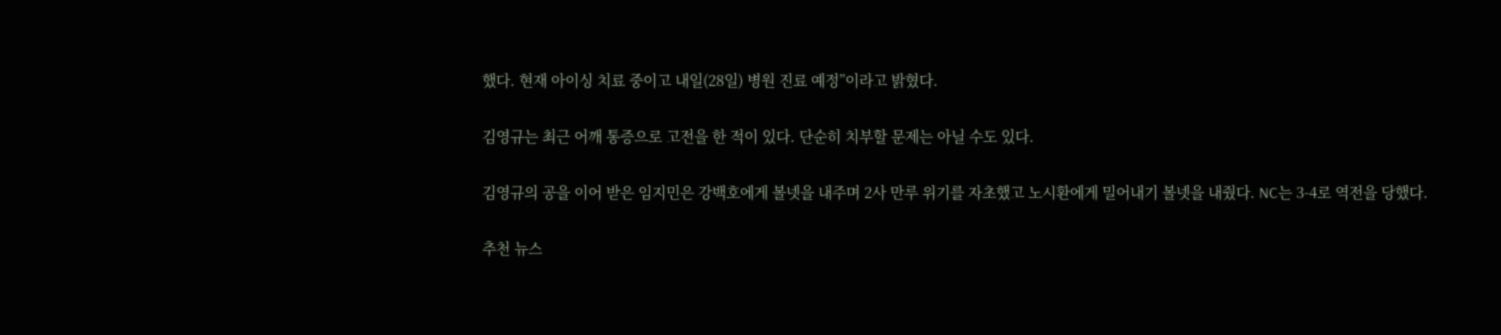했다. 현재 아이싱 치료 중이고 내일(28일) 병원 진료 예정”이라고 밝혔다.

김영규는 최근 어깨 통증으로 고전을 한 적이 있다. 단순히 치부할 문제는 아닐 수도 있다.

김영규의 공을 이어 받은 임지민은 강백호에게 볼넷을 내주며 2사 만루 위기를 자초했고 노시환에게 밀어내기 볼넷을 내줬다. NC는 3-4로 역전을 당했다.

추천 뉴스